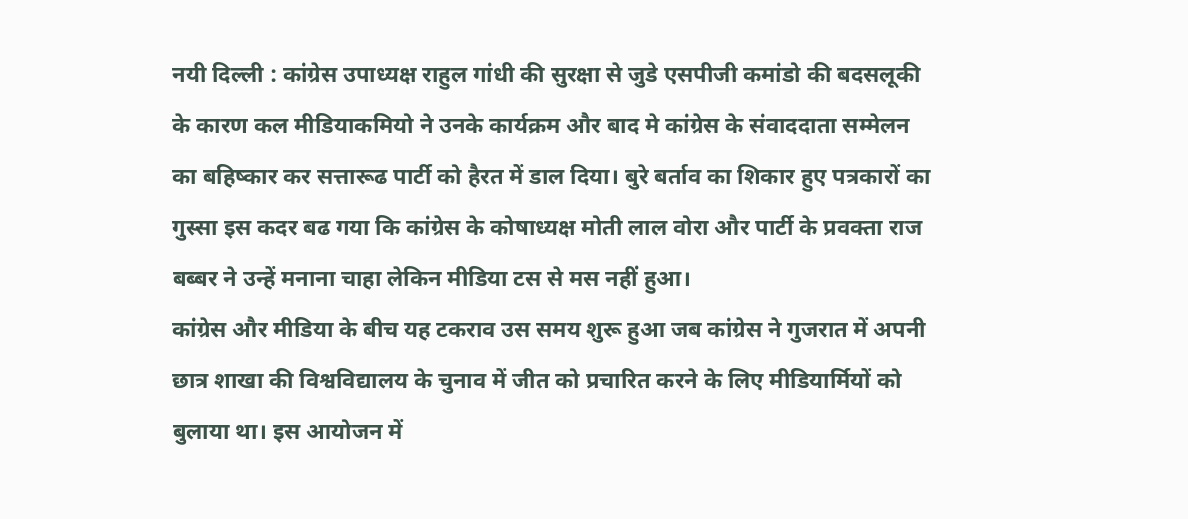नयी दिल्ली : कांग्रेस उपाध्यक्ष राहुल गांधी की सुरक्षा से जुडे एसपीजी कमांडो की बदसलूकी के कारण कल मीडियाकमियो ने उनके कार्यक्रम और बाद मे कांग्रेस के संवाददाता सम्मेलन का बहिष्कार कर सत्तारूढ पार्टी को हैरत में डाल दिया। बुरे बर्ताव का शिकार हुए पत्रकारों का गुस्सा इस कदर बढ गया कि कांग्रेस के कोषाध्यक्ष मोती लाल वोरा और पार्टी के प्रवक्ता राज बब्बर ने उन्हें मनाना चाहा लेकिन मीडिया टस से मस नहीं हुआ।
कांग्रेस और मीडिया के बीच यह टकराव उस समय शुरू हुआ जब कांग्रेस ने गुजरात में अपनी छात्र शाखा की विश्वविद्यालय के चुनाव में जीत को प्रचारित करने के लिए मीडियार्मियों को बुलाया था। इस आयोजन में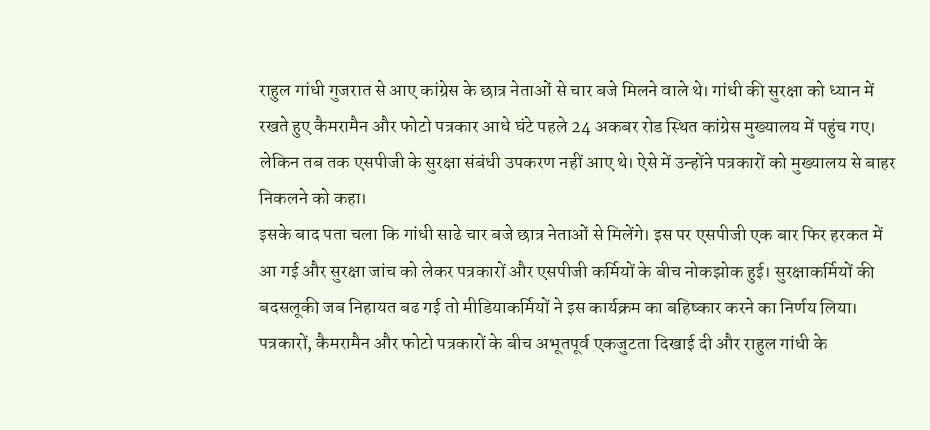राहुल गांधी गुजरात से आए कांग्रेस के छात्र नेताओं से चार बजे मिलने वाले थे। गांधी की सुरक्षा को ध्यान में रखते हुए कैमरामैन और फोटो पत्रकार आधे घंटे पहले 24 अकबर रोड स्थित कांग्रेस मुख्यालय में पहुंच गए। लेकिन तब तक एसपीजी के सुरक्षा संबंधी उपकरण नहीं आए थे। ऐसे में उन्होंने पत्रकारों को मुख्यालय से बाहर निकलने को कहा।
इसके बाद पता चला कि गांधी साढे चार बजे छात्र नेताओं से मिलेंगे। इस पर एसपीजी एक बार फिर हरकत में आ गई और सुरक्षा जांच को लेकर पत्रकारों और एसपीजी कर्मियों के बीच नोकझोक हुई। सुरक्षाकर्मियों की बदसलूकी जब निहायत बढ गई तो मीडियाकर्मियों ने इस कार्यक्रम का बहिष्कार करने का निर्णय लिया। पत्रकारों, कैमरामैन और फोटो पत्रकारों के बीच अभूतपूर्व एकजुटता दिखाई दी और राहुल गांधी के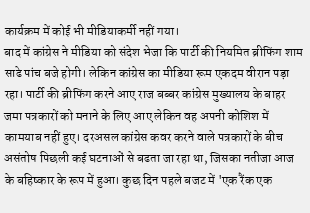कार्यक्रम में कोई भी मीडियाकर्मी नहीं गया।
बाद में कांग्रेस ने मीडिया को संदेश भेजा कि पार्टी की नियमित ब्रीफिंग शाम साढे पांच बजे होगी। लेकिन कांग्रेस का मीडिया रूम एकदम वीरान पड़ा रहा। पार्टी की ब्रीफिंग करने आए राज बब्बर कांग्रेस मुख्यालय के बाहर जमा पत्रकारों को मनाने के लिए आए लेकिन वह अपनी कोशिश में कामयाब नहीं हुए। दरअसल कांग्रेस कवर करने वाले पत्रकारों के बीच असंतोष पिछली कई घटनाओं से बढता जा रहा था, जिसका नतीजा आज के बहिष्कार के रूप में हुआ। कुछ दिन पहले बजट में 'एक रैंक एक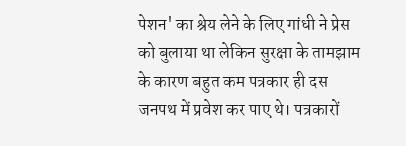पेशन' का श्रेय लेने के लिए गांधी ने प्रेस को बुलाया था लेकिन सुरक्षा के तामझाम के कारण बहुत कम पत्रकार ही दस जनपथ में प्रवेश कर पाए थे। पत्रकारों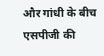और गांधी के बीच एसपीजी की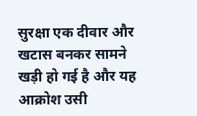सुरक्षा एक दीवार और खटास बनकर सामने खड़ी हो गई है और यह आक्रोश उसी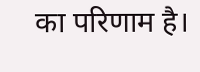का परिणाम है।